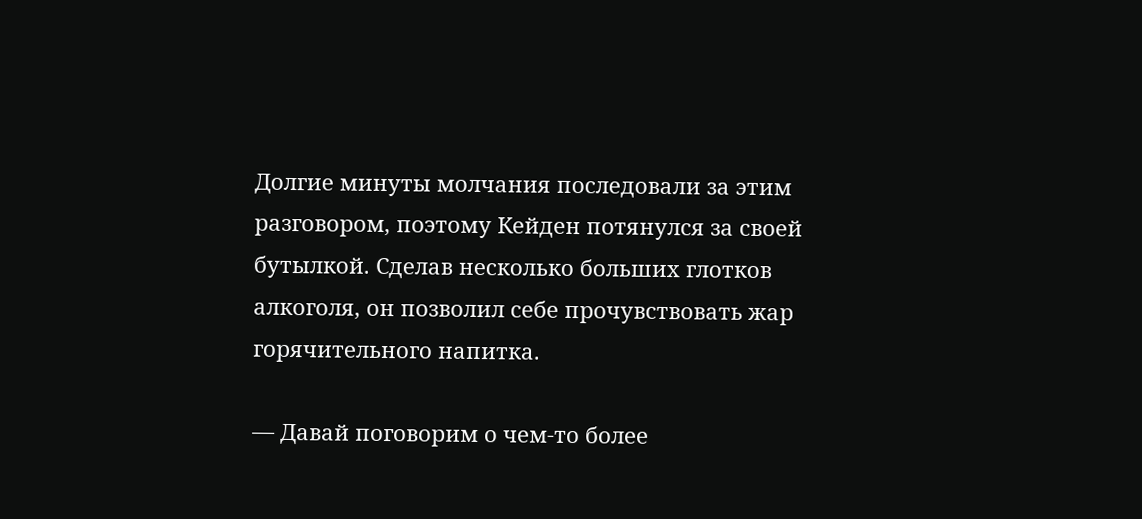Долгие минуты молчания последовали за этим разговором, поэтому Кейден потянулся за своей бутылкой. Сделав несколько больших глотков алкоголя, он позволил себе прочувствовать жар горячительного напитка.

— Давай поговорим о чем-то более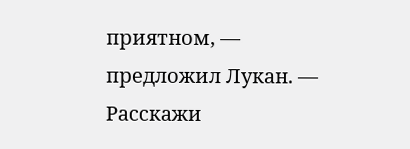приятном, — предложил Лукан. — Расскажи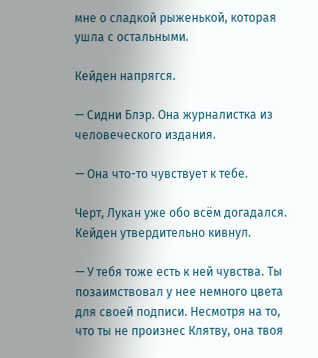мне о сладкой рыженькой, которая ушла с остальными.

Кейден напрягся.

— Сидни Блэр. Она журналистка из человеческого издания.

— Она что-то чувствует к тебе.

Черт, Лукан уже обо всём догадался. Кейден утвердительно кивнул.

— У тебя тоже есть к ней чувства. Ты позаимствовал у нее немного цвета для своей подписи. Несмотря на то, что ты не произнес Клятву, она твоя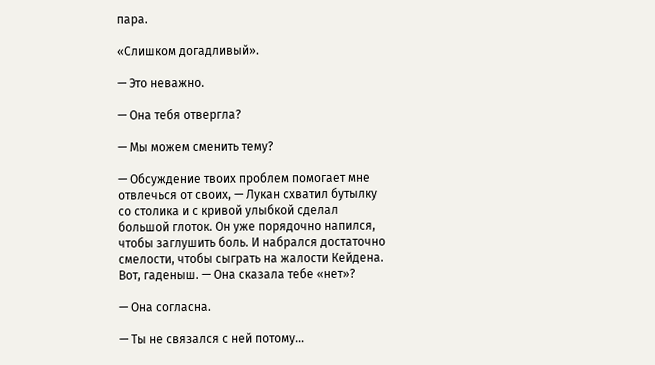пара.

«Слишком догадливый».

— Это неважно.

— Она тебя отвергла?

— Мы можем сменить тему?

— Обсуждение твоих проблем помогает мне отвлечься от своих, — Лукан схватил бутылку со столика и с кривой улыбкой сделал большой глоток. Он уже порядочно напился, чтобы заглушить боль. И набрался достаточно смелости, чтобы сыграть на жалости Кейдена. Вот, гаденыш. — Она сказала тебе «нет»?

— Она согласна.

— Ты не связался с ней потому…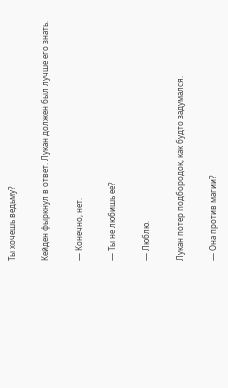Ты хочешь ведьму?

Кейден фыркнул в ответ. Лукан должен был лучше его знать.

— Конечно, нет.

— Ты не любишь ее?

— Люблю.

Лукан потер подбородок, как будто задумался.

— Она против магии?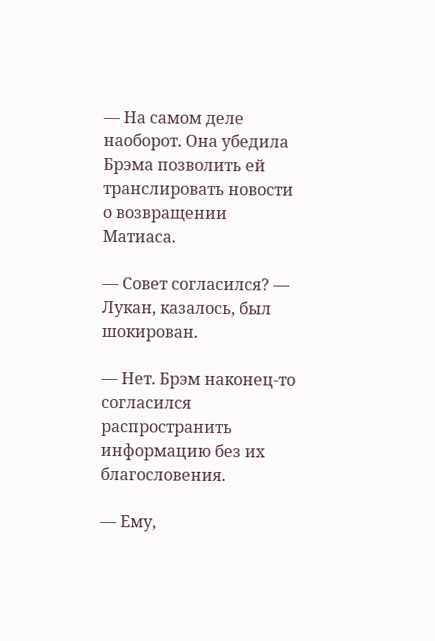— На самом деле наоборот. Она убедила Брэма позволить ей транслировать новости о возвращении Матиаса.

— Совет согласился? — Лукан, казалось, был шокирован.

— Нет. Брэм наконец-то согласился распространить информацию без их благословения.

— Ему,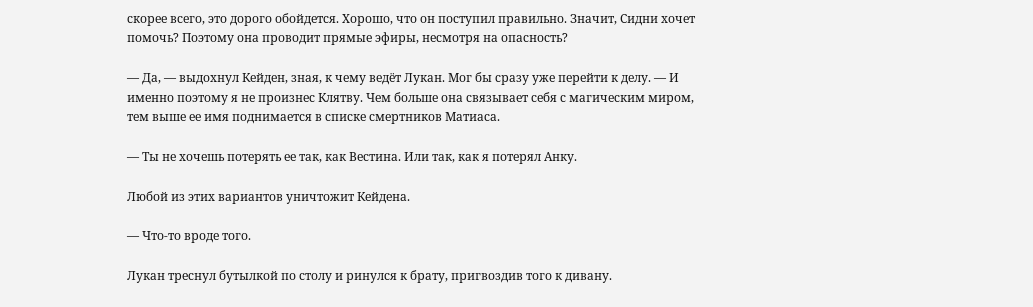скорее всего, это дорого обойдется. Хорошо, что он поступил правильно. Значит, Сидни хочет помочь? Поэтому она проводит прямые эфиры, несмотря на опасность?

— Да, — выдохнул Кейден, зная, к чему ведёт Лукан. Мог бы сразу уже перейти к делу. — И именно поэтому я не произнес Клятву. Чем больше она связывает себя с магическим миром, тем выше ее имя поднимается в списке смертников Матиаса.

— Ты не хочешь потерять ее так, как Вестина. Или так, как я потерял Анку.

Любой из этих вариантов уничтожит Кейдена.

— Что-то вроде того.

Лукан треснул бутылкой по столу и ринулся к брату, пригвоздив того к дивану.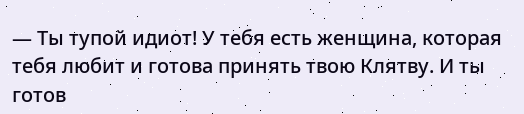— Ты тупой идиот! У тебя есть женщина, которая тебя любит и готова принять твою Клятву. И ты готов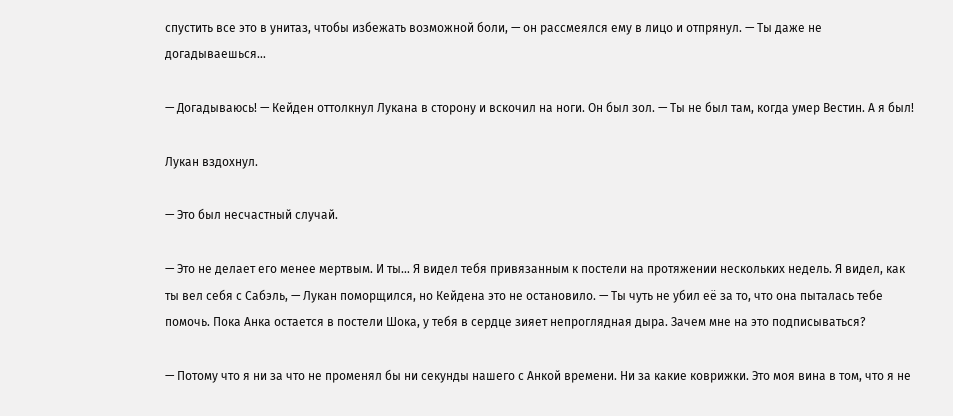спустить все это в унитаз, чтобы избежать возможной боли, — он рассмеялся ему в лицо и отпрянул. — Ты даже не догадываешься…

— Догадываюсь! — Кейден оттолкнул Лукана в сторону и вскочил на ноги. Он был зол. — Ты не был там, когда умер Вестин. А я был!

Лукан вздохнул.

— Это был несчастный случай.

— Это не делает его менее мертвым. И ты… Я видел тебя привязанным к постели на протяжении нескольких недель. Я видел, как ты вел себя с Сабэль, — Лукан поморщился, но Кейдена это не остановило. — Ты чуть не убил её за то, что она пыталась тебе помочь. Пока Анка остается в постели Шока, у тебя в сердце зияет непроглядная дыра. Зачем мне на это подписываться?

— Потому что я ни за что не променял бы ни секунды нашего с Анкой времени. Ни за какие коврижки. Это моя вина в том, что я не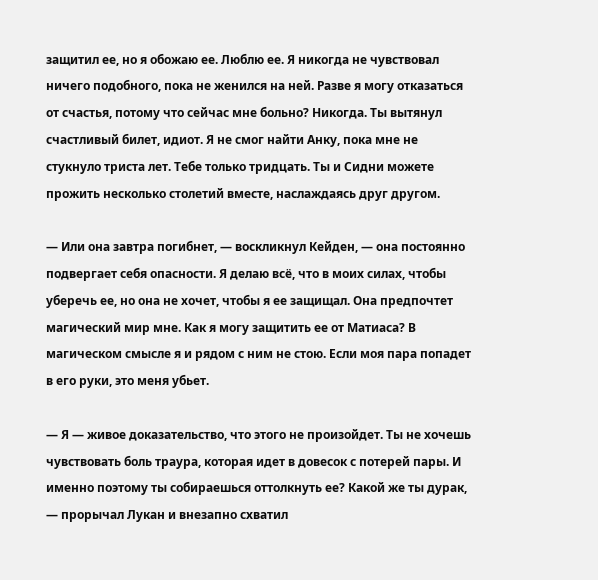защитил ее, но я обожаю ее. Люблю ее. Я никогда не чувствовал ничего подобного, пока не женился на ней. Разве я могу отказаться от счастья, потому что сейчас мне больно? Никогда. Ты вытянул счастливый билет, идиот. Я не смог найти Анку, пока мне не стукнуло триста лет. Тебе только тридцать. Ты и Сидни можете прожить несколько столетий вместе, наслаждаясь друг другом.

— Или она завтра погибнет, — воскликнул Кейден, — она постоянно подвергает себя опасности. Я делаю всё, что в моих силах, чтобы уберечь ее, но она не хочет, чтобы я ее защищал. Она предпочтет магический мир мне. Как я могу защитить ее от Матиаса? В магическом смысле я и рядом с ним не стою. Если моя пара попадет в его руки, это меня убьет.

— Я — живое доказательство, что этого не произойдет. Ты не хочешь чувствовать боль траура, которая идет в довесок с потерей пары. И именно поэтому ты собираешься оттолкнуть ее? Какой же ты дурак, — прорычал Лукан и внезапно схватил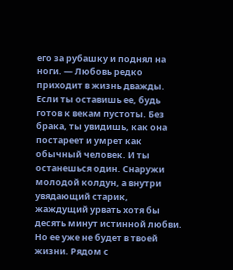его за рубашку и поднял на ноги. — Любовь редко приходит в жизнь дважды. Если ты оставишь ее, будь готов к векам пустоты. Без брака, ты увидишь, как она постареет и умрет как обычный человек. И ты останешься один. Снаружи молодой колдун, а внутри увядающий старик, жаждущий урвать хотя бы десять минут истинной любви. Но ее уже не будет в твоей жизни. Рядом с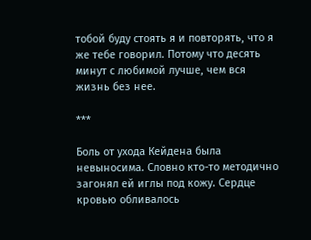тобой буду стоять я и повторять, что я же тебе говорил. Потому что десять минут с любимой лучше, чем вся жизнь без нее.

***

Боль от ухода Кейдена была невыносима. Словно кто-то методично загонял ей иглы под кожу. Сердце кровью обливалось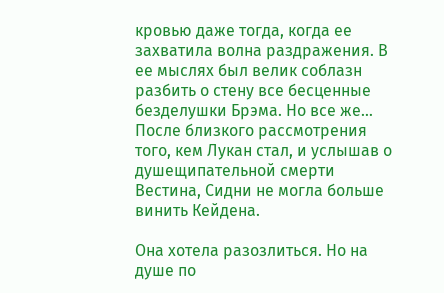кровью даже тогда, когда ее захватила волна раздражения. В ее мыслях был велик соблазн разбить о стену все бесценные безделушки Брэма. Но все же… После близкого рассмотрения того, кем Лукан стал, и услышав о душещипательной смерти Вестина, Сидни не могла больше винить Кейдена.

Она хотела разозлиться. Но на душе по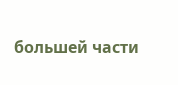большей части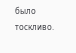было тоскливо.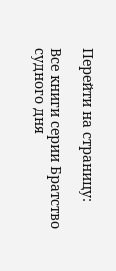Перейти на страницу:

Все книги серии Братство судного дня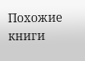Похожие книги